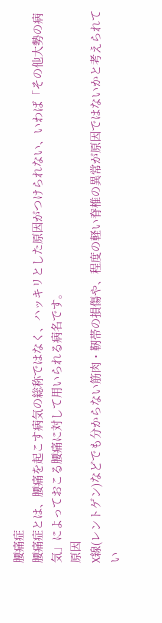腰痛症
腰痛症とは、腰痛を起こす病気の総称ではなく、ハッキリとした原因がつけられない、いわば「その他大勢の病気」によっておこる腰痛に対して用いられる病名です。
原因
X線(レントゲン)などでも分からない筋肉・靭帯の損傷や、程度の軽い脊椎の異常が原因ではないかと考えられてい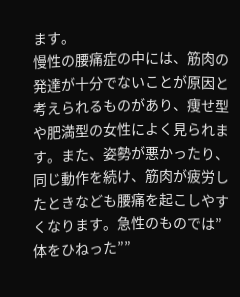ます。
慢性の腰痛症の中には、筋肉の発達が十分でないことが原因と考えられるものがあり、痩せ型や肥満型の女性によく見られます。また、姿勢が悪かったり、同じ動作を続け、筋肉が疲労したときなども腰痛を起こしやすくなります。急性のものでは”体をひねった””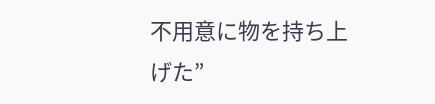不用意に物を持ち上げた”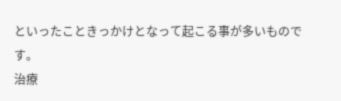といったこときっかけとなって起こる事が多いものです。
治療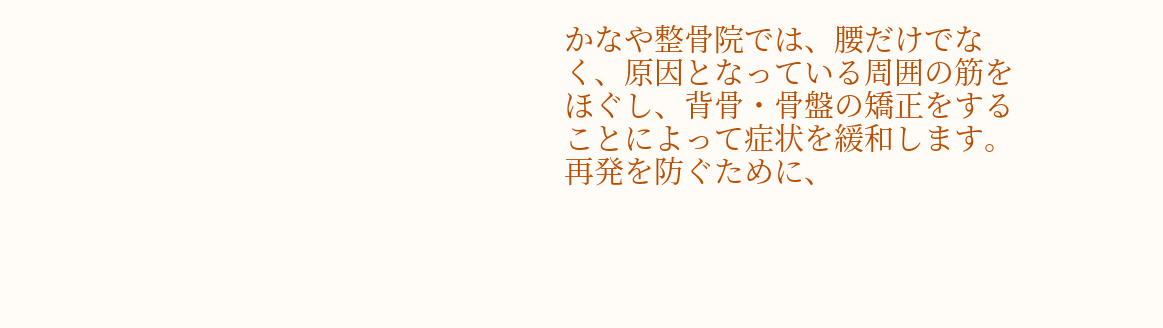かなや整骨院では、腰だけでなく、原因となっている周囲の筋をほぐし、背骨・骨盤の矯正をすることによって症状を緩和します。再発を防ぐために、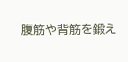腹筋や背筋を鍛え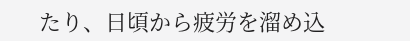たり、日頃から疲労を溜め込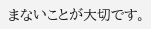まないことが大切です。